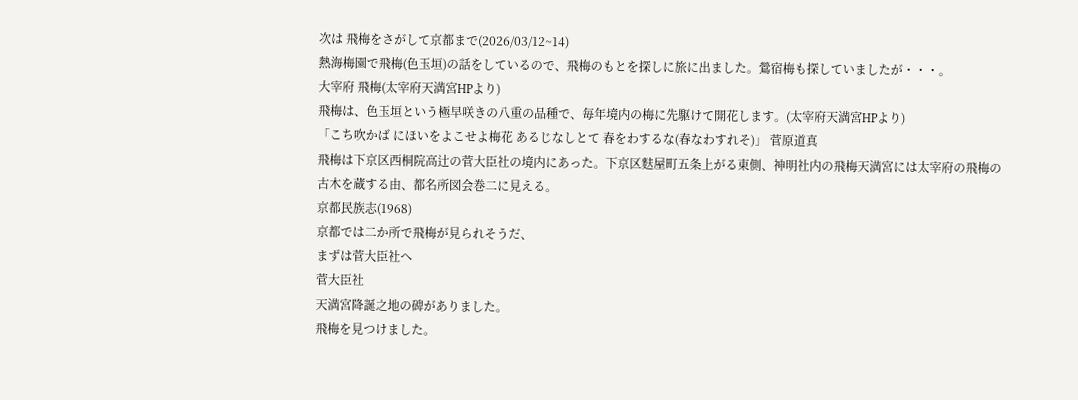次は 飛梅をさがして京都まで(2026/03/12~14)
熱海梅園で飛梅(色玉垣)の話をしているので、飛梅のもとを探しに旅に出ました。鶯宿梅も探していましたが・・・。
大宰府 飛梅(太宰府天満宮HPより)
飛梅は、色玉垣という極早咲きの八重の品種で、毎年境内の梅に先駆けて開花します。(太宰府天満宮HPより)
「こち吹かば にほいをよこせよ梅花 あるじなしとて 春をわするな(春なわすれそ)」 菅原道真
飛梅は下京区西桐院高辻の菅大臣社の境内にあった。下京区麩屋町五条上がる東側、神明社内の飛梅天満宮には太宰府の飛梅の古木を蔵する由、都名所図会巻二に見える。
京都民族志(1968)
京都では二か所で飛梅が見られそうだ、
まずは菅大臣社へ
菅大臣社
天満宮降誕之地の碑がありました。
飛梅を見つけました。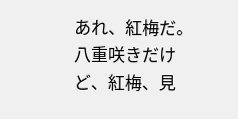あれ、紅梅だ。
八重咲きだけど、紅梅、見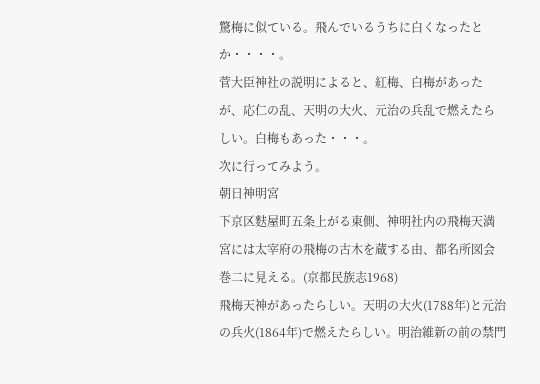驚梅に似ている。飛んでいるうちに白くなったとか・・・・。
菅大臣神社の説明によると、紅梅、白梅があったが、応仁の乱、天明の大火、元治の兵乱で燃えたらしい。白梅もあった・・・。
次に行ってみよう。
朝日神明宮
下京区麩屋町五条上がる東側、神明社内の飛梅天満宮には太宰府の飛梅の古木を蔵する由、都名所図会巻二に見える。(京都民族志1968)
飛梅天神があったらしい。天明の大火(1788年)と元治の兵火(1864年)で燃えたらしい。明治維新の前の禁門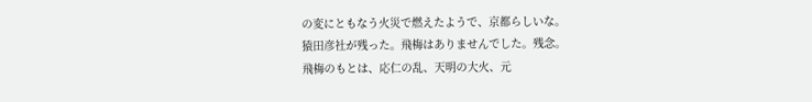の変にともなう火災で燃えたようで、京都らしいな。
猿田彦社が残った。飛梅はありませんでした。残念。
飛梅のもとは、応仁の乱、天明の大火、元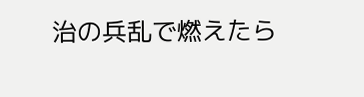治の兵乱で燃えたら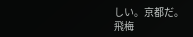しい。京都だ。
飛梅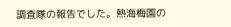調査隊の報告でした。熱海梅園の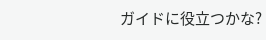ガイドに役立つかな?